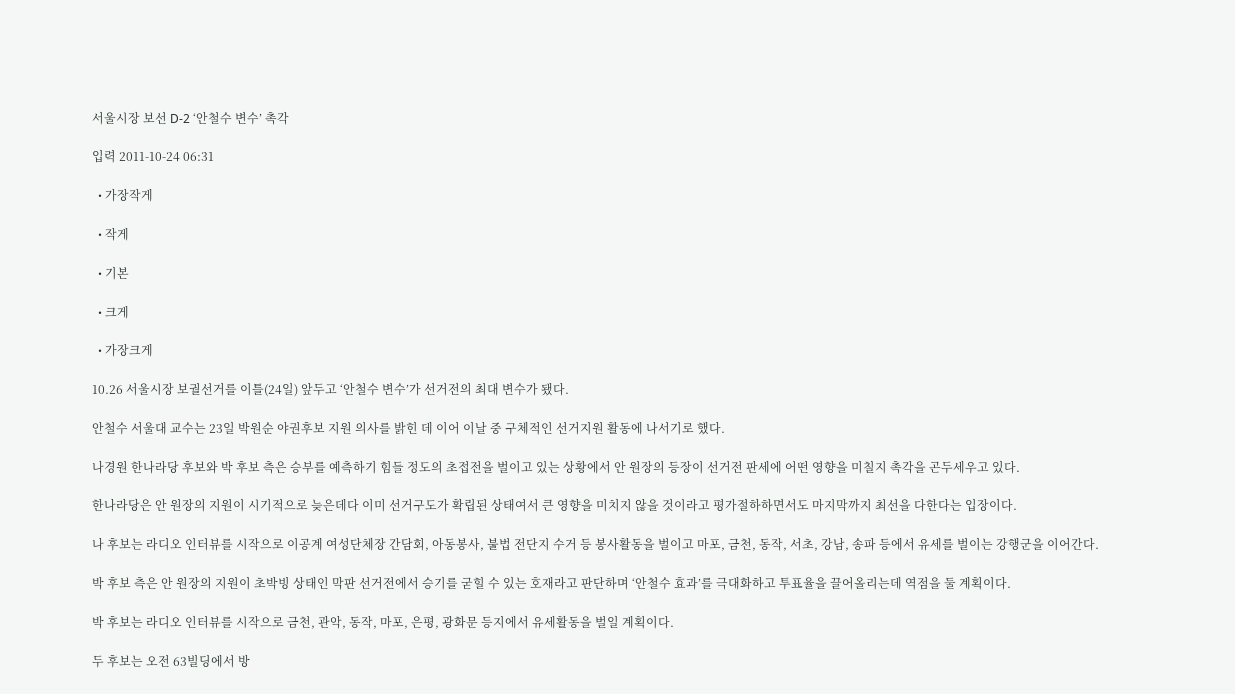서울시장 보선 D-2 ‘안철수 변수’ 촉각

입력 2011-10-24 06:31

  • 가장작게

  • 작게

  • 기본

  • 크게

  • 가장크게

10.26 서울시장 보궐선거를 이틀(24일) 앞두고 ‘안철수 변수’가 선거전의 최대 변수가 됐다.

안철수 서울대 교수는 23일 박원순 야권후보 지원 의사를 밝힌 데 이어 이날 중 구체적인 선거지원 활동에 나서기로 했다.

나경원 한나라당 후보와 박 후보 측은 승부를 예측하기 힘들 정도의 초접전을 벌이고 있는 상황에서 안 원장의 등장이 선거전 판세에 어떤 영향을 미칠지 촉각을 곤두세우고 있다.

한나라당은 안 원장의 지원이 시기적으로 늦은데다 이미 선거구도가 확립된 상태여서 큰 영향을 미치지 않을 것이라고 평가절하하면서도 마지막까지 최선을 다한다는 입장이다.

나 후보는 라디오 인터뷰를 시작으로 이공계 여성단체장 간담회, 아동봉사, 불법 전단지 수거 등 봉사활동을 벌이고 마포, 금천, 동작, 서초, 강남, 송파 등에서 유세를 벌이는 강행군을 이어간다.

박 후보 측은 안 원장의 지원이 초박빙 상태인 막판 선거전에서 승기를 굳힐 수 있는 호재라고 판단하며 ‘안철수 효과’를 극대화하고 투표율을 끌어올리는데 역점을 둘 계획이다.

박 후보는 라디오 인터뷰를 시작으로 금천, 관악, 동작, 마포, 은평, 광화문 등지에서 유세활동을 벌일 계획이다.

두 후보는 오전 63빌딩에서 방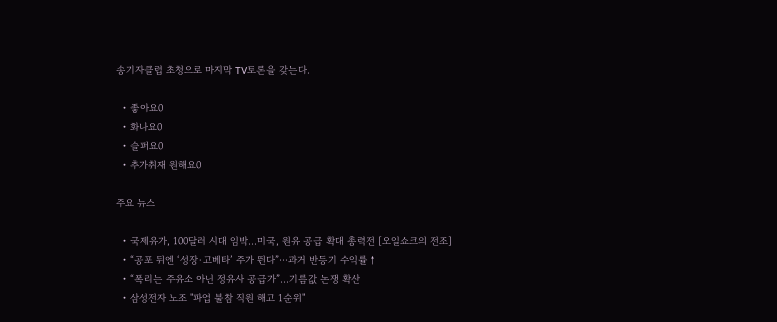송기자클럽 초청으로 마지막 TV토론을 갖는다.

  • 좋아요0
  • 화나요0
  • 슬퍼요0
  • 추가취재 원해요0

주요 뉴스

  • 국제유가, 100달러 시대 임박…미국, 원유 공급 확대 총력전 [오일쇼크의 전조]
  • “공포 뒤엔 ‘성장·고베타’ 주가 뛴다”⋯과거 반등기 수익률↑
  • “폭리는 주유소 아닌 정유사 공급가”…기름값 논쟁 확산
  • 삼성전자 노조 "파업 불참 직원 해고 1순위"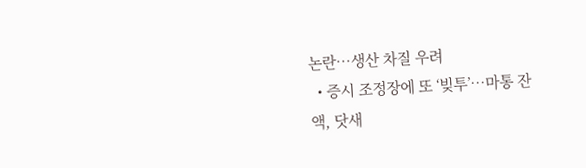논란…생산 차질 우려
  • 증시 조정장에 또 ‘빚투’…마통 잔액, 닷새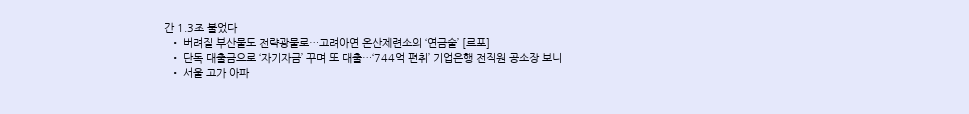간 1.3조 불었다
  • 버려질 부산물도 전략광물로…고려아연 온산제련소의 ‘연금술’ [르포]
  • 단독 대출금으로 ‘자기자금’ 꾸며 또 대출…‘744억 편취’ 기업은행 전직원 공소장 보니
  • 서울 고가 아파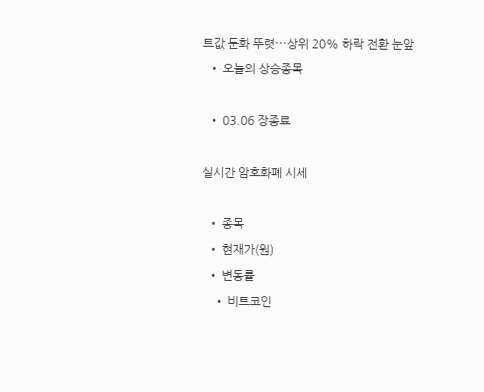트값 둔화 뚜렷⋯상위 20% 하락 전환 눈앞
  • 오늘의 상승종목

  • 03.06 장종료

실시간 암호화폐 시세

  • 종목
  • 현재가(원)
  • 변동률
    • 비트코인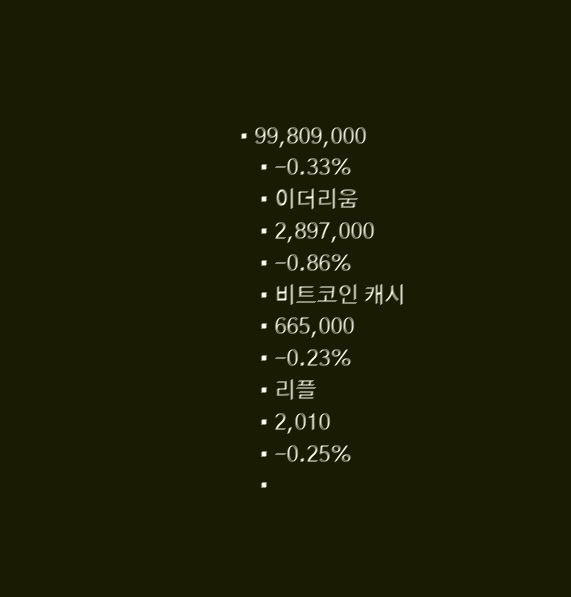• 99,809,000
    • -0.33%
    • 이더리움
    • 2,897,000
    • -0.86%
    • 비트코인 캐시
    • 665,000
    • -0.23%
    • 리플
    • 2,010
    • -0.25%
    •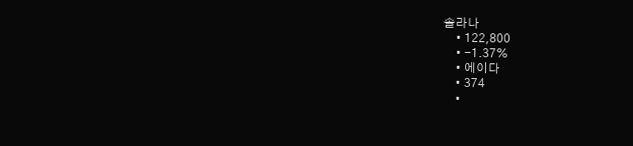솔라나
    • 122,800
    • -1.37%
    • 에이다
    • 374
    •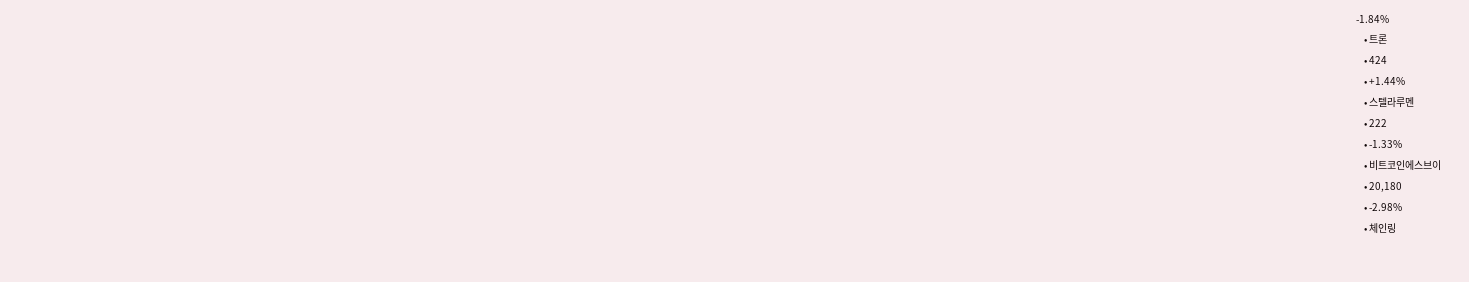-1.84%
    • 트론
    • 424
    • +1.44%
    • 스텔라루멘
    • 222
    • -1.33%
    • 비트코인에스브이
    • 20,180
    • -2.98%
    • 체인링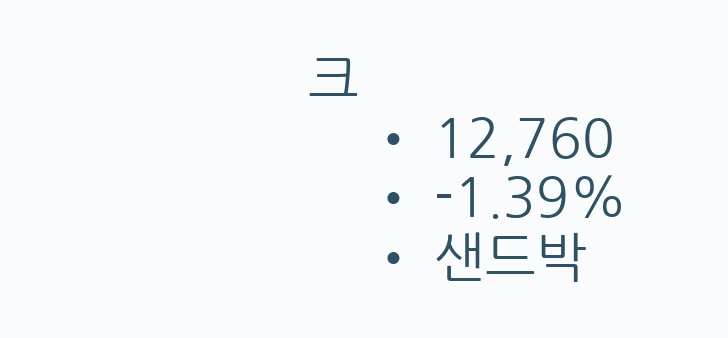크
    • 12,760
    • -1.39%
    • 샌드박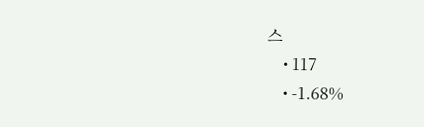스
    • 117
    • -1.68%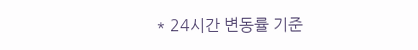* 24시간 변동률 기준